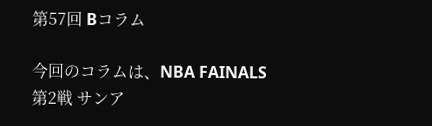第57回 Bコラム

今回のコラムは、NBA FAINALS第2戦 サンア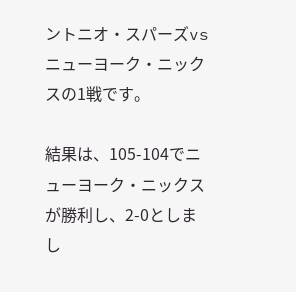ントニオ・スパーズvsニューヨーク・ニックスの1戦です。

結果は、105-104でニューヨーク・ニックスが勝利し、2-0としまし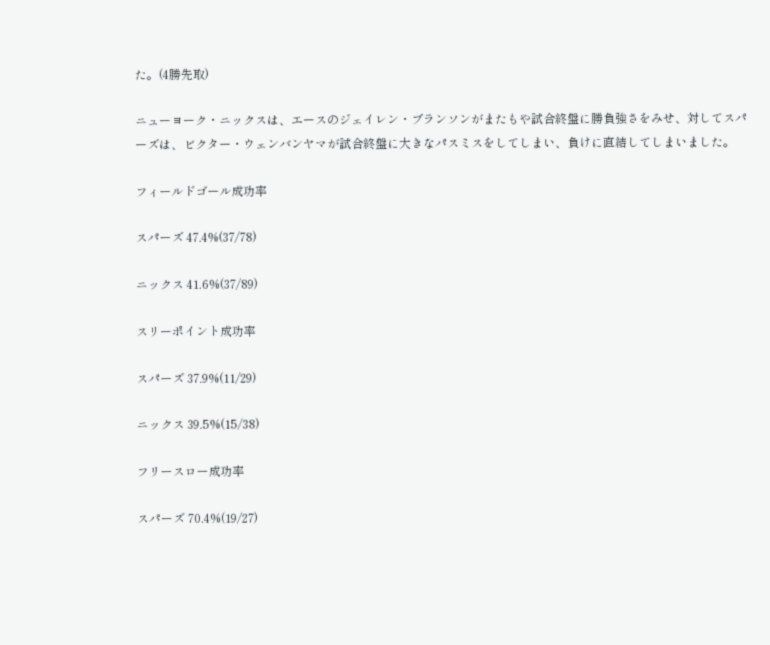た。(4勝先取)

ニューヨーク・ニックスは、エースのジェイレン・ブランソンがまたもや試合終盤に勝負強さをみせ、対してスパーズは、ビクター・ウェンバンヤマが試合終盤に大きなパスミスをしてしまい、負けに直結してしまいました。

フィールドゴール成功率

スパーズ 47.4%(37/78)

ニックス 41.6%(37/89)

スリーポイント成功率

スパーズ 37.9%(11/29)

ニックス 39.5%(15/38)

フリースロー成功率

スパーズ 70.4%(19/27)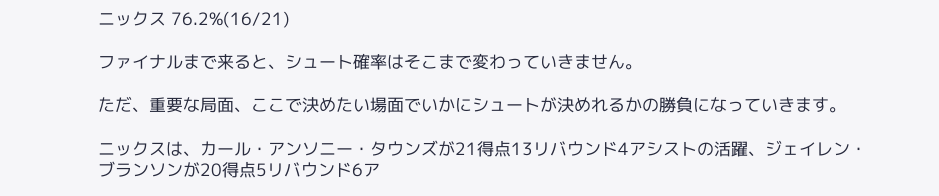ニックス 76.2%(16/21)

ファイナルまで来ると、シュート確率はそこまで変わっていきません。

ただ、重要な局面、ここで決めたい場面でいかにシュートが決めれるかの勝負になっていきます。

ニックスは、カール・アンソニー・タウンズが21得点13リバウンド4アシストの活躍、ジェイレン・ブランソンが20得点5リバウンド6ア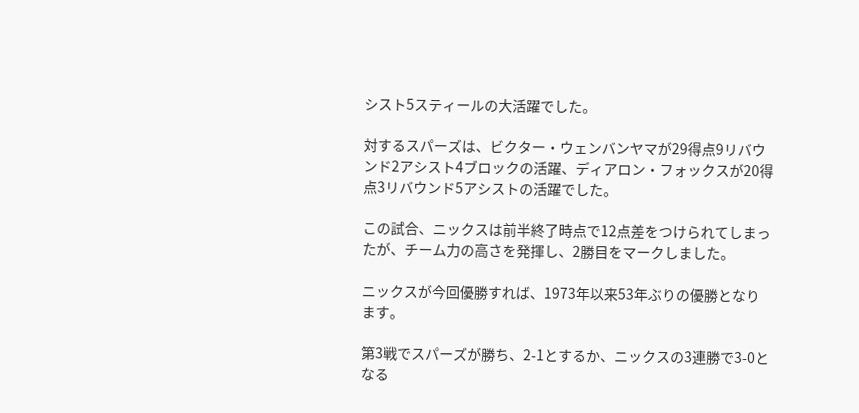シスト5スティールの大活躍でした。

対するスパーズは、ビクター・ウェンバンヤマが29得点9リバウンド2アシスト4ブロックの活躍、ディアロン・フォックスが20得点3リバウンド5アシストの活躍でした。

この試合、ニックスは前半終了時点で12点差をつけられてしまったが、チーム力の高さを発揮し、2勝目をマークしました。

ニックスが今回優勝すれば、1973年以来53年ぶりの優勝となります。

第3戦でスパーズが勝ち、2-1とするか、ニックスの3連勝で3-0となる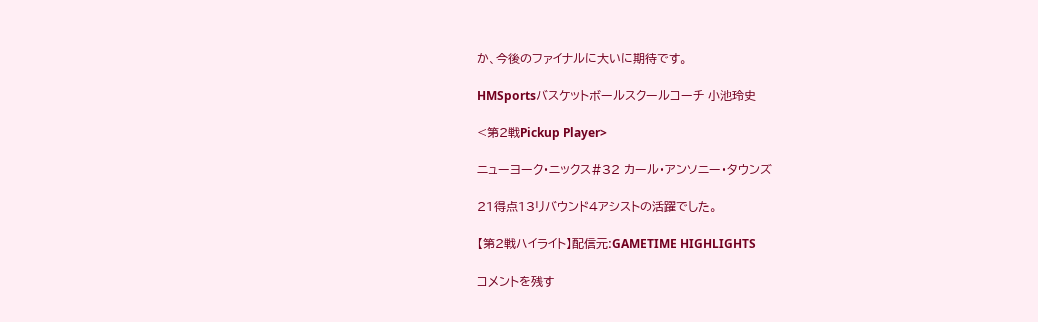か、今後のファイナルに大いに期待です。

HMSportsバスケットボールスクールコーチ 小池玲史

<第2戦Pickup Player>

ニューヨーク・ニックス#32 カール・アンソニー・タウンズ

21得点13リバウンド4アシストの活躍でした。

【第2戦ハイライト】配信元:GAMETIME HIGHLIGHTS

コメントを残す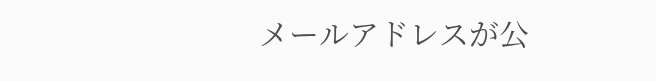メールアドレスが公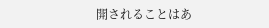開されることはあ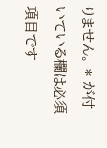りません。 * が付いている欄は必須項目です